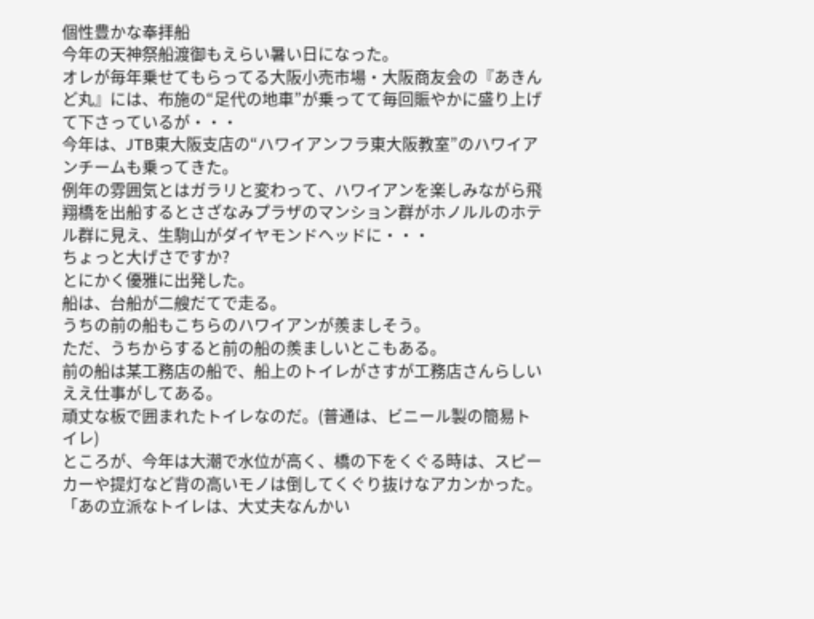個性豊かな奉拝船
今年の天神祭船渡御もえらい暑い日になった。
オレが毎年乗せてもらってる大阪小売市場・大阪商友会の『あきんど丸』には、布施の“足代の地車”が乗ってて毎回賑やかに盛り上げて下さっているが・・・
今年は、JTB東大阪支店の“ハワイアンフラ東大阪教室”のハワイアンチームも乗ってきた。
例年の雰囲気とはガラリと変わって、ハワイアンを楽しみながら飛翔橋を出船するとさざなみプラザのマンション群がホノルルのホテル群に見え、生駒山がダイヤモンドヘッドに・・・
ちょっと大げさですか?
とにかく優雅に出発した。
船は、台船が二艘だてで走る。
うちの前の船もこちらのハワイアンが羨ましそう。
ただ、うちからすると前の船の羨ましいとこもある。
前の船は某工務店の船で、船上のトイレがさすが工務店さんらしいええ仕事がしてある。
頑丈な板で囲まれたトイレなのだ。(普通は、ビニール製の簡易トイレ)
ところが、今年は大潮で水位が高く、橋の下をくぐる時は、スピーカーや提灯など背の高いモノは倒してくぐり抜けなアカンかった。
「あの立派なトイレは、大丈夫なんかい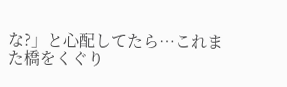な?」と心配してたら…これまた橋をくぐり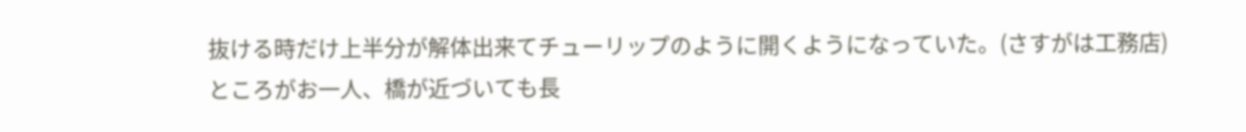抜ける時だけ上半分が解体出来てチューリップのように開くようになっていた。(さすがは工務店)
ところがお一人、橋が近づいても長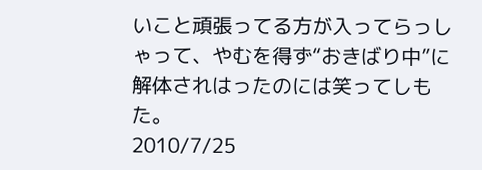いこと頑張ってる方が入ってらっしゃって、やむを得ず“おきばり中”に解体されはったのには笑ってしもた。
2010/7/25